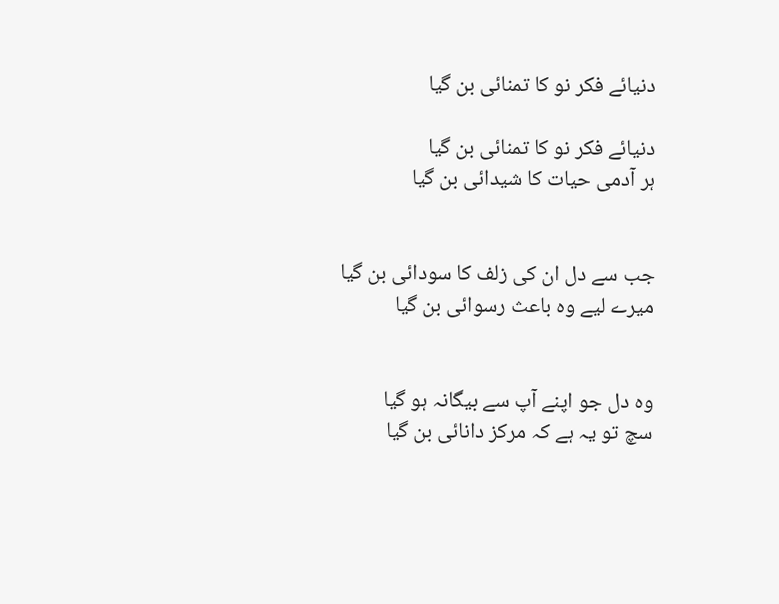دنیائے فکر نو کا تمنائی بن گیا

دنیائے فکر نو کا تمنائی بن گیا
ہر آدمی حیات کا شیدائی بن گیا


جب سے دل ان کی زلف کا سودائی بن گیا
میرے لیے وہ باعث رسوائی بن گیا


وہ دل جو اپنے آپ سے بیگانہ ہو گیا
سچ تو یہ ہے کہ مرکز دانائی بن گیا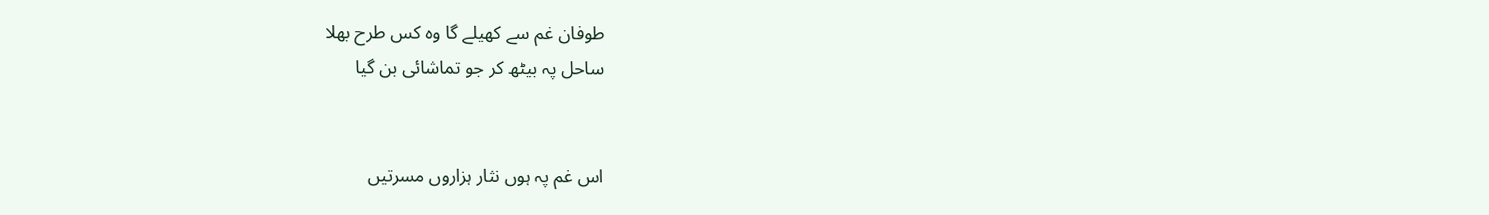طوفان غم سے کھیلے گا وہ کس طرح بھلا
ساحل پہ بیٹھ کر جو تماشائی بن گیا


اس غم پہ ہوں نثار ہزاروں مسرتیں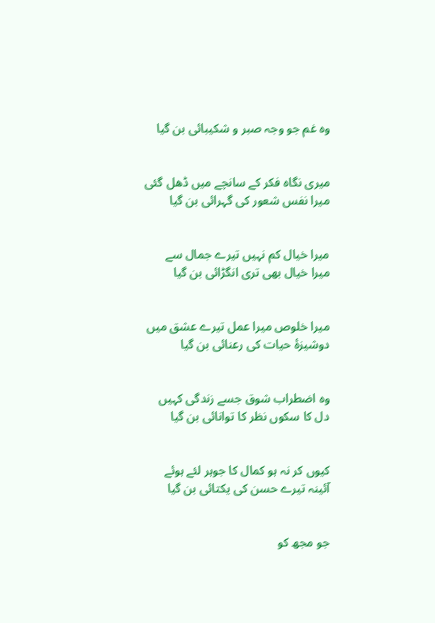وہ غم جو وجہ صبر و شکیبائی بن گیا


میری نگاہ فکر کے سانچے میں ڈھل گئی
میرا نفس شعور کی گہرائی بن گیا


میرا خیال کم نہیں تیرے جمال سے
میرا خیال بھی تری انگڑائی بن گیا


میرا خلوص میرا عمل تیرے عشق میں
دوشیزۂ حیات کی رعنائی بن گیا


وہ اضطراب شوق جسے زندگی کہیں
دل کا سکوں نظر کا توانائی بن گیا


کیوں کر نہ ہو کمال کا جوہر لئے ہوئے
آئینہ تیرے حسن کی یکتائی بن گیا


جو مجھ کو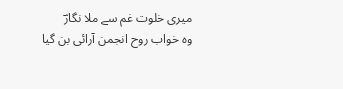میری خلوت غم سے ملا نگارؔ
وہ خواب روح انجمن آرائی بن گیا